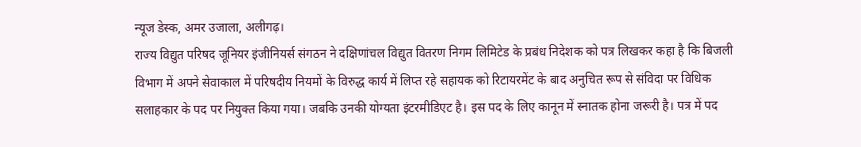न्यूज डेस्क, अमर उजाला, अलीगढ़।
राज्य विद्युत परिषद जूनियर इंजीनियर्स संगठन ने दक्षिणांचल विद्युत वितरण निगम लिमिटेड के प्रबंध निदेशक को पत्र लिखकर कहा है कि बिजली विभाग में अपने सेवाकाल में परिषदीय नियमों के विरुद्ध कार्य में लिप्त रहे सहायक को रिटायरमेंट के बाद अनुचित रूप से संविदा पर विधिक सलाहकार के पद पर नियुक्त किया गया। जबकि उनकी योग्यता इंटरमीडिएट है। इस पद के लिए कानून में स्नातक होना जरूरी है। पत्र में पद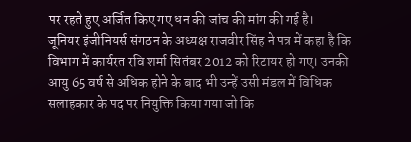पर रहते हुए अर्जित किए गए धन की जांच की मांग की गई है।
जूनियर इंजीनियर्स संगठन के अध्यक्ष राजवीर सिंह ने पत्र में कहा है कि विभाग में कार्यरत रवि शर्मा सितंबर 2012 को रिटायर हो गए। उनकी आयु 65 वर्ष से अधिक होने के बाद भी उन्हें उसी मंडल में विधिक सलाहकार के पद पर नियुक्ति किया गया जो कि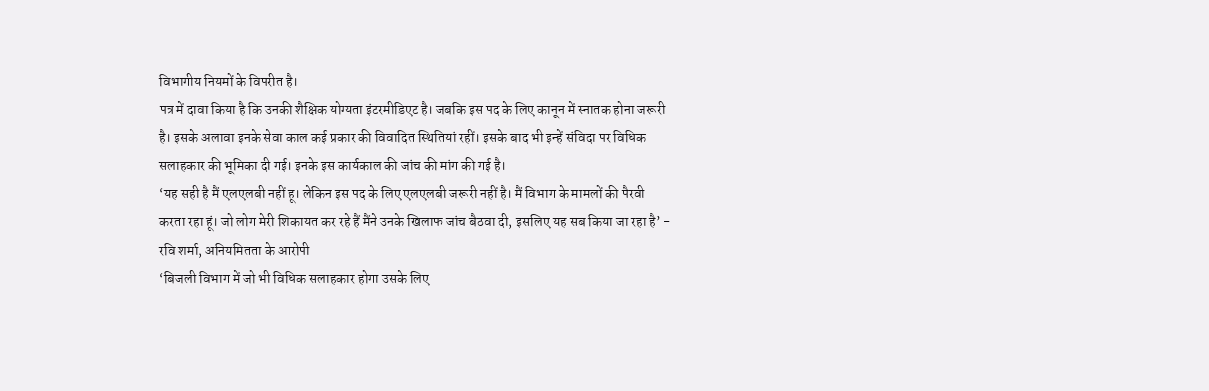विभागीय नियमों के विपरीत है।
पत्र में दावा किया है कि उनकी शैक्षिक योग्यता इंटरमीडिएट है। जबकि इस पद के लिए कानून में स्नातक होना जरूरी है। इसके अलावा इनके सेवा काल कई प्रकार की विवादित स्थितियां रहीं। इसके बाद भी इन्हें संविदा पर विधिक सलाहकार की भूमिका दी गई। इनके इस कार्यकाल की जांच की मांग की गई है।
‘यह सही है मैं एलएलबी नहीं हू। लेकिन इस पद के लिए एलएलबी जरूरी नहीं है। मैं विभाग के मामलों की पैरवी करता रहा हूं। जो लोग मेरी शिकायत कर रहे हैं मैंने उनके खिलाफ जांच बैठवा दी, इसलिए यह सब किया जा रहा है’ - रवि शर्मा, अनियमितता के आरोपी
‘बिजली विभाग में जो भी विधिक सलाहकार होगा उसके लिए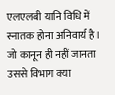एलएलबी यानि विधि में स्नातक होना अनिवार्य है। जो कानून ही नहीं जानता उससे विभाग क्या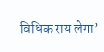विधिक राय लेगा’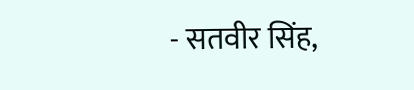- सतवीर सिंह,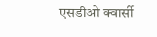एसडीओ क्वार्सी